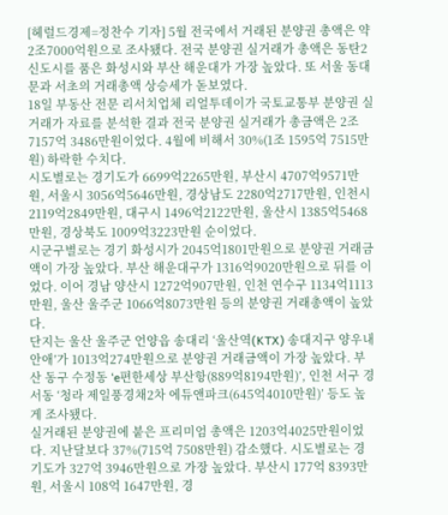[헤럴드경제=정찬수 기자] 5월 전국에서 거래된 분양권 총액은 약 2조7000억원으로 조사됐다. 전국 분양권 실거래가 총액은 동탄2신도시를 품은 화성시와 부산 해운대가 가장 높았다. 또 서울 동대문과 서초의 거래총액 상승세가 돋보였다.
18일 부동산 전문 리서치업체 리얼투데이가 국토교통부 분양권 실거래가 자료를 분석한 결과 전국 분양권 실거래가 총금액은 2조7157억 3486만원이었다. 4월에 비해서 30%(1조 1595억 7515만원) 하락한 수치다.
시도별로는 경기도가 6699억2265만원, 부산시 4707억9571만원, 서울시 3056억5646만원, 경상남도 2280억2717만원, 인천시 2119억2849만원, 대구시 1496억2122만원, 울산시 1385억5468만원, 경상북도 1009억3223만원 순이었다.
시군구별로는 경기 화성시가 2045억1801만원으로 분양권 거래금액이 가장 높았다. 부산 해운대구가 1316억9020만원으로 뒤를 이었다. 이어 경남 양산시 1272억907만원, 인천 연수구 1134억1113만원, 울산 울주군 1066억8073만원 등의 분양권 거래총액이 높았다.
단지는 울산 울주군 언양읍 송대리 ‘울산역(KTX) 송대지구 양우내안애’가 1013억274만원으로 분양권 거래금액이 가장 높았다. 부산 동구 수정동 ‘e편한세상 부산항(889억8194만원)’, 인천 서구 경서동 ‘청라 제일풍경채2차 에듀앤파크(645억4010만원)’ 등도 높게 조사됐다.
실거래된 분양권에 붙은 프리미엄 총액은 1203억4025만원이었다. 지난달보다 37%(715억 7508만원) 감소했다. 시도별로는 경기도가 327억 3946만원으로 가장 높았다. 부산시 177억 8393만원, 서울시 108억 1647만원, 경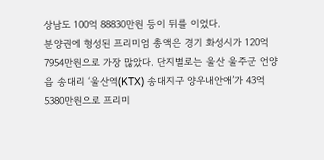상남도 100억 88830만원 등이 뒤를 이었다.
분양권에 형성된 프리미엄 총액은 경기 화성시가 120억7954만원으로 가장 많았다. 단지별로는 울산 울주군 언양읍 송대리 ‘울산역(KTX) 송대지구 양우내안애’가 43억5380만원으로 프리미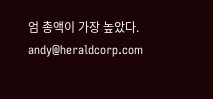엄 총액이 가장 높았다.
andy@heraldcorp.com